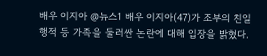배우 이지아 @뉴스1 배우 이지아(47)가 조부의 친일 행적 등 가족을 둘러싼 논란에 대해 입장을 밝혔다.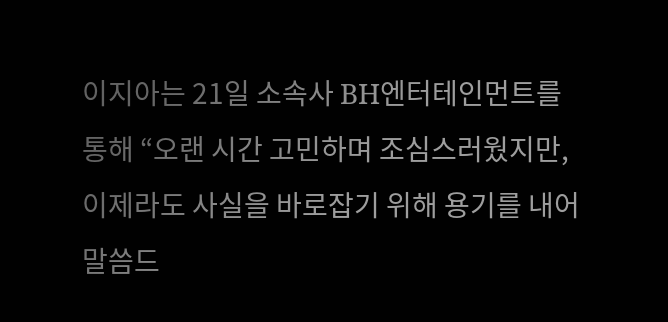이지아는 21일 소속사 BH엔터테인먼트를 통해 “오랜 시간 고민하며 조심스러웠지만, 이제라도 사실을 바로잡기 위해 용기를 내어 말씀드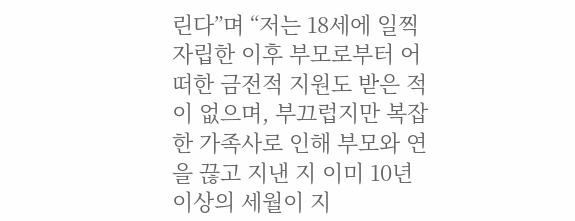린다”며 “저는 18세에 일찍 자립한 이후 부모로부터 어떠한 금전적 지원도 받은 적이 없으며, 부끄럽지만 복잡한 가족사로 인해 부모와 연을 끊고 지낸 지 이미 10년 이상의 세월이 지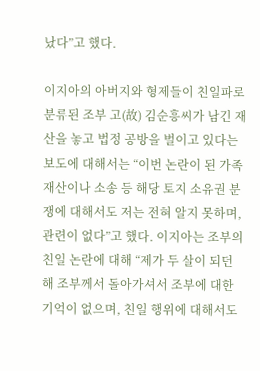났다”고 했다.

이지아의 아버지와 형제들이 친일파로 분류된 조부 고(故) 김순흥씨가 남긴 재산을 놓고 법정 공방을 벌이고 있다는 보도에 대해서는 “이번 논란이 된 가족 재산이나 소송 등 해당 토지 소유권 분쟁에 대해서도 저는 전혀 알지 못하며, 관련이 없다”고 했다. 이지아는 조부의 친일 논란에 대해 “제가 두 살이 되던 해 조부께서 돌아가셔서 조부에 대한 기억이 없으며, 친일 행위에 대해서도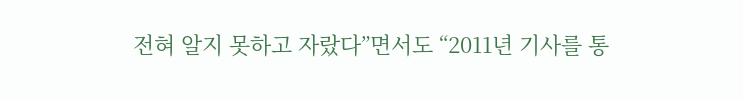전혀 알지 못하고 자랐다”면서도 “2011년 기사를 통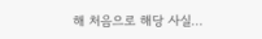해 처음으로 해당 사실...